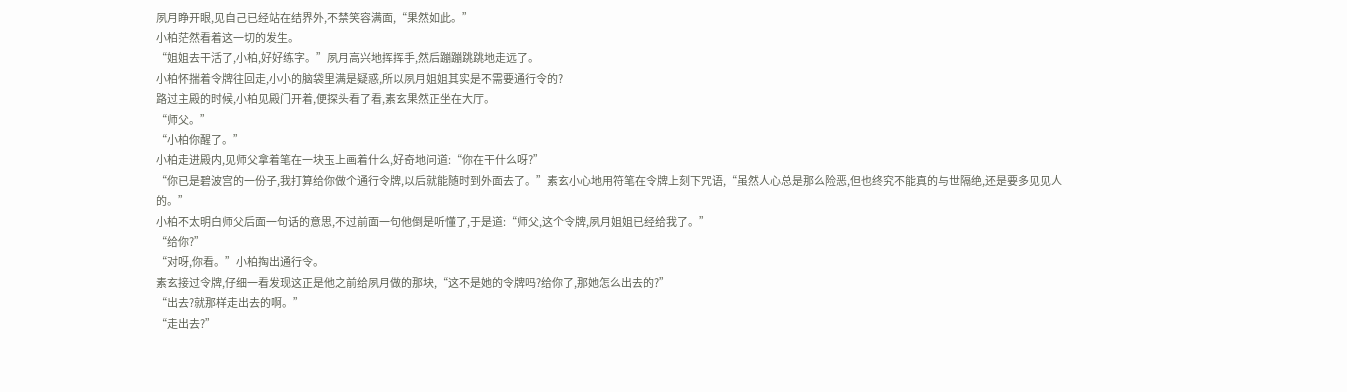夙月睁开眼,见自己已经站在结界外,不禁笑容满面,“果然如此。”
小柏茫然看着这一切的发生。
“姐姐去干活了,小柏,好好练字。”夙月高兴地挥挥手,然后蹦蹦跳跳地走远了。
小柏怀揣着令牌往回走,小小的脑袋里满是疑惑,所以夙月姐姐其实是不需要通行令的?
路过主殿的时候,小柏见殿门开着,便探头看了看,素玄果然正坐在大厅。
“师父。”
“小柏你醒了。”
小柏走进殿内,见师父拿着笔在一块玉上画着什么,好奇地问道:“你在干什么呀?”
“你已是碧波宫的一份子,我打算给你做个通行令牌,以后就能随时到外面去了。”素玄小心地用符笔在令牌上刻下咒语,“虽然人心总是那么险恶,但也终究不能真的与世隔绝,还是要多见见人的。”
小柏不太明白师父后面一句话的意思,不过前面一句他倒是听懂了,于是道:“师父,这个令牌,夙月姐姐已经给我了。”
“给你?”
“对呀,你看。”小柏掏出通行令。
素玄接过令牌,仔细一看发现这正是他之前给夙月做的那块,“这不是她的令牌吗?给你了,那她怎么出去的?”
“出去?就那样走出去的啊。”
“走出去?”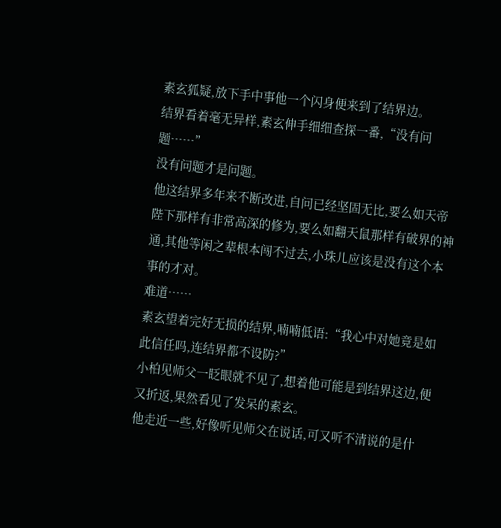素玄狐疑,放下手中事他一个闪身便来到了结界边。
结界看着毫无异样,素玄伸手细细查探一番,“没有问题……”
没有问题才是问题。
他这结界多年来不断改进,自问已经坚固无比,要么如天帝陛下那样有非常高深的修为,要么如翻天鼠那样有破界的神通,其他等闲之辈根本闯不过去,小珠儿应该是没有这个本事的才对。
难道……
素玄望着完好无损的结界,喃喃低语:“我心中对她竟是如此信任吗,连结界都不设防?”
小柏见师父一眨眼就不见了,想着他可能是到结界这边,便又折返,果然看见了发呆的素玄。
他走近一些,好像听见师父在说话,可又听不清说的是什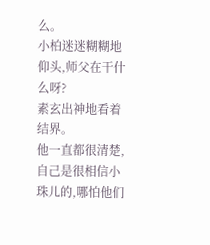么。
小柏迷迷糊糊地仰头,师父在干什么呀?
素玄出神地看着结界。
他一直都很清楚,自己是很相信小珠儿的,哪怕他们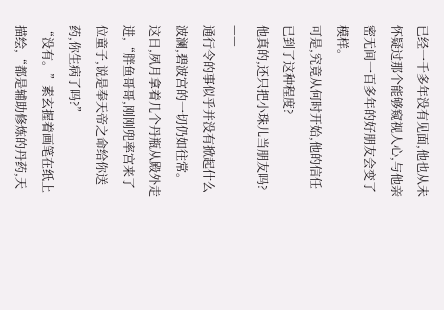已经一千多年没有见面,他也从未怀疑过那个能够窥视人心,与他亲密无间一百多年的好朋友会变了模样。
可是,究竟从何时开始,他的信任已到了这种程度?
他真的,还只把小珠儿当朋友吗?
——
通行令的事似乎并没有掀起什么波澜,碧波宫的一切仍如往常。
这日,夙月拿着几个丹瓶从殿外走进,“胖鱼哥哥,刚刚兜率宫来了位童子,说是奉天帝之命给你送药,你生病了吗?”
“没有。”素玄握着画笔在纸上描绘,“都是辅助修炼的丹药,天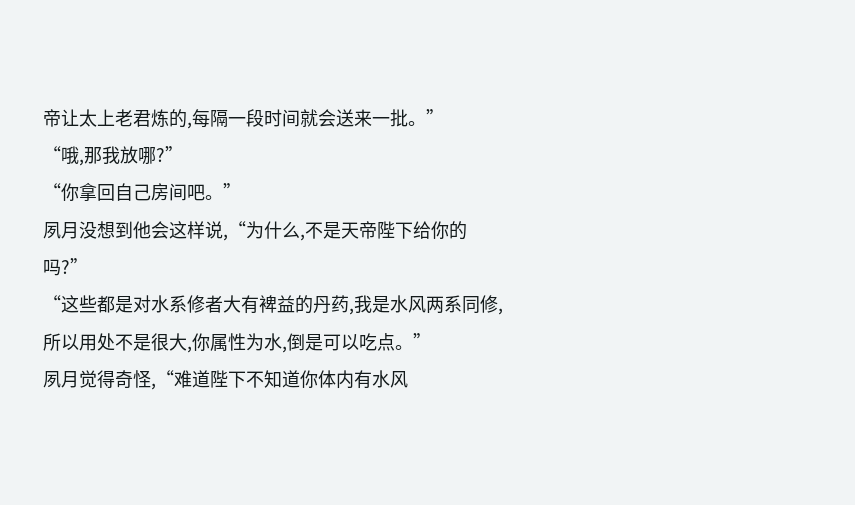帝让太上老君炼的,每隔一段时间就会送来一批。”
“哦,那我放哪?”
“你拿回自己房间吧。”
夙月没想到他会这样说,“为什么,不是天帝陛下给你的吗?”
“这些都是对水系修者大有裨益的丹药,我是水风两系同修,所以用处不是很大,你属性为水,倒是可以吃点。”
夙月觉得奇怪,“难道陛下不知道你体内有水风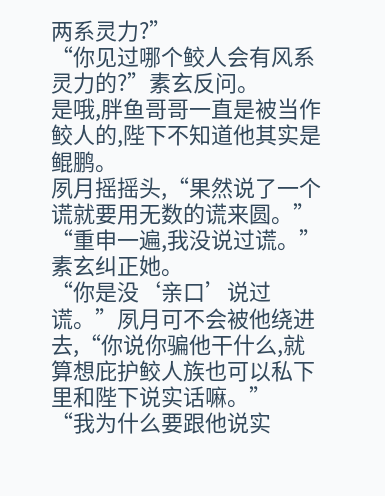两系灵力?”
“你见过哪个鲛人会有风系灵力的?”素玄反问。
是哦,胖鱼哥哥一直是被当作鲛人的,陛下不知道他其实是鲲鹏。
夙月摇摇头,“果然说了一个谎就要用无数的谎来圆。”
“重申一遍,我没说过谎。”素玄纠正她。
“你是没‘亲口’说过谎。”夙月可不会被他绕进去,“你说你骗他干什么,就算想庇护鲛人族也可以私下里和陛下说实话嘛。”
“我为什么要跟他说实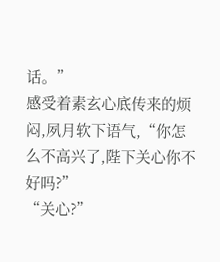话。”
感受着素玄心底传来的烦闷,夙月软下语气,“你怎么不高兴了,陛下关心你不好吗?”
“关心?”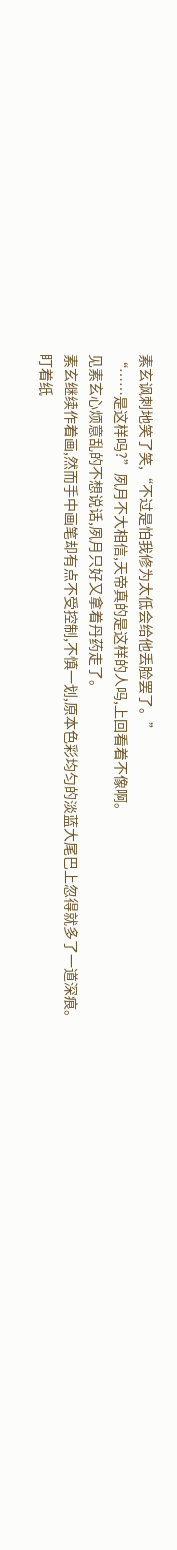素玄讽刺地笑了笑,“不过是怕我修为太低会给他丢脸罢了。”
“……是这样吗?”夙月不大相信,天帝真的是这样的人吗,上回看着不像啊。
见素玄心烦意乱的不想说话,夙月只好又拿着丹药走了。
素玄继续作着画,然而手中画笔却有点不受控制,不慎一划,原本色彩均匀的淡蓝大尾巴上忽得就多了一道深痕。
盯着纸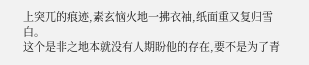上突兀的痕迹,素玄恼火地一拂衣袖,纸面重又复归雪白。
这个是非之地本就没有人期盼他的存在,要不是为了青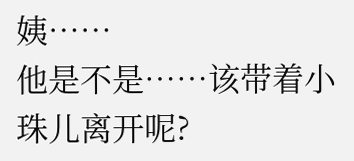姨……
他是不是……该带着小珠儿离开呢?